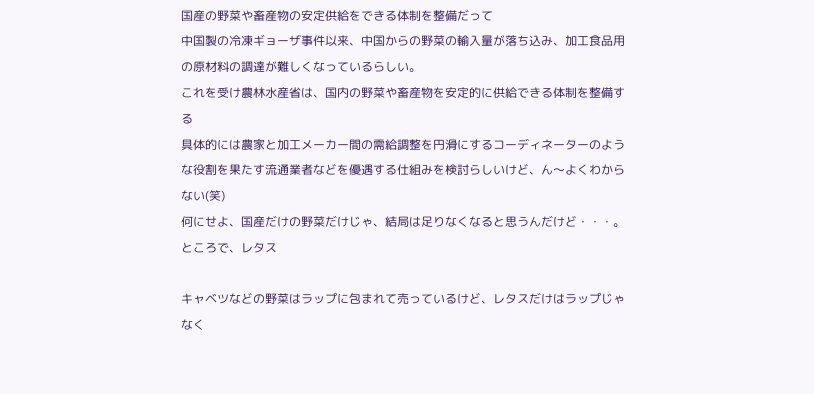国産の野菜や畜産物の安定供給をできる体制を整備だって
中国製の冷凍ギョーザ事件以来、中国からの野菜の輸入量が落ち込み、加工食品用の原材料の調達が難しくなっているらしい。
これを受け農林水産省は、国内の野菜や畜産物を安定的に供給できる体制を整備する
具体的には農家と加工メーカー間の需給調整を円滑にするコーディネーターのような役割を果たす流通業者などを優遇する仕組みを検討らしいけど、ん〜よくわからない(笑)
何にせよ、国産だけの野菜だけじゃ、結局は足りなくなると思うんだけど・・・。
ところで、レタス

キャベツなどの野菜はラップに包まれて売っているけど、レタスだけはラップじゃなく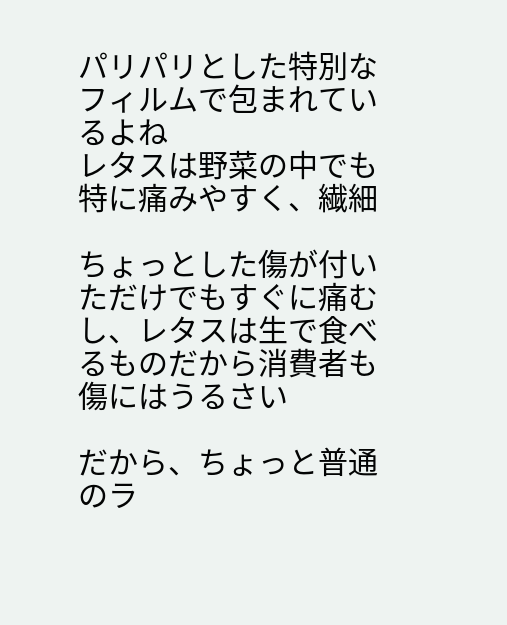パリパリとした特別なフィルムで包まれているよね
レタスは野菜の中でも特に痛みやすく、繊細

ちょっとした傷が付いただけでもすぐに痛むし、レタスは生で食べるものだから消費者も傷にはうるさい

だから、ちょっと普通のラ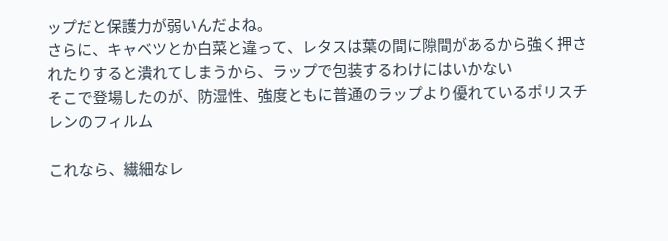ップだと保護力が弱いんだよね。
さらに、キャベツとか白菜と違って、レタスは葉の間に隙間があるから強く押されたりすると潰れてしまうから、ラップで包装するわけにはいかない
そこで登場したのが、防湿性、強度ともに普通のラップより優れているポリスチレンのフィルム

これなら、繊細なレ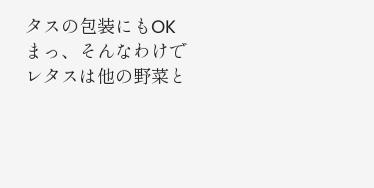タスの包装にもOK
まっ、そんなわけでレタスは他の野菜と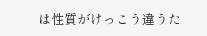は性質がけっこう違うた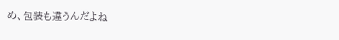め、包装も違うんだよね